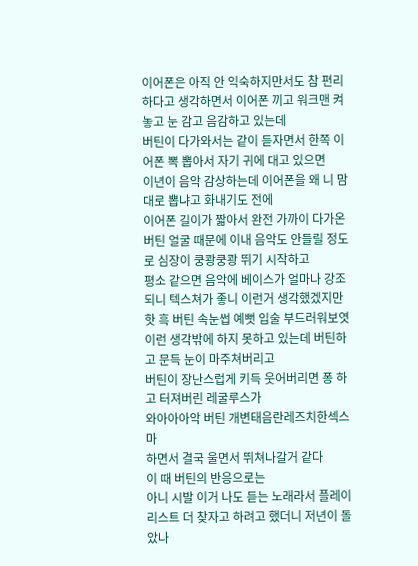이어폰은 아직 안 익숙하지만서도 참 편리하다고 생각하면서 이어폰 끼고 워크맨 켜놓고 눈 감고 음감하고 있는데
버틴이 다가와서는 같이 듣자면서 한쪽 이어폰 뽁 뽑아서 자기 귀에 대고 있으면
이년이 음악 감상하는데 이어폰을 왜 니 맘대로 뽑냐고 화내기도 전에
이어폰 길이가 짧아서 완전 가까이 다가온 버틴 얼굴 때문에 이내 음악도 안들릴 정도로 심장이 쿵쾅쿵쾅 뛰기 시작하고
평소 같으면 음악에 베이스가 얼마나 강조되니 텍스쳐가 좋니 이런거 생각했겠지만
핫 흑 버틴 속눈썹 예뻣 입술 부드러워보엿
이런 생각밖에 하지 못하고 있는데 버틴하고 문득 눈이 마주쳐버리고
버틴이 장난스럽게 키득 웃어버리면 퐁 하고 터져버린 레굴루스가
와아아아악 버틴 개변태음란레즈치한섹스마
하면서 결국 울면서 뛰쳐나갈거 같다
이 때 버틴의 반응으로는
아니 시발 이거 나도 듣는 노래라서 플레이리스트 더 찾자고 하려고 했더니 저년이 돌았나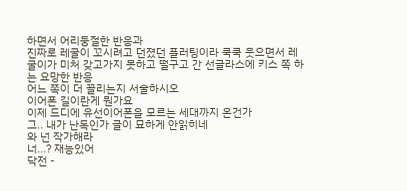하면서 어리둥절한 반응과
진짜로 레굴이 꼬시려고 던졌던 플러팅이라 쿡쿡 웃으면서 레굴이가 미처 갖고가지 못하고 떨구고 간 선글라스에 키스 쪽 하는 요망한 반응
어느 쪽이 더 꼴리는지 서술하시오
이어폰 길이란게 뭔가요
이제 드디에 유선이어폰을 모르는 세대까지 온건가
그.. 내가 난독인가 글이 묘하게 안읽히네
와 넌 작가해라
너...? 재능있어
닥전 -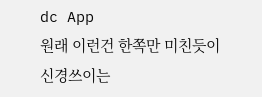dc App
원래 이런건 한쪽만 미친듯이 신경쓰이는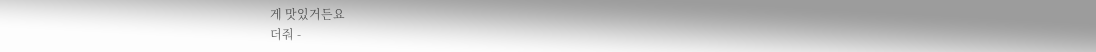게 맛있거든요
더줘 -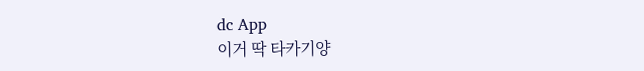dc App
이거 딱 타카기양